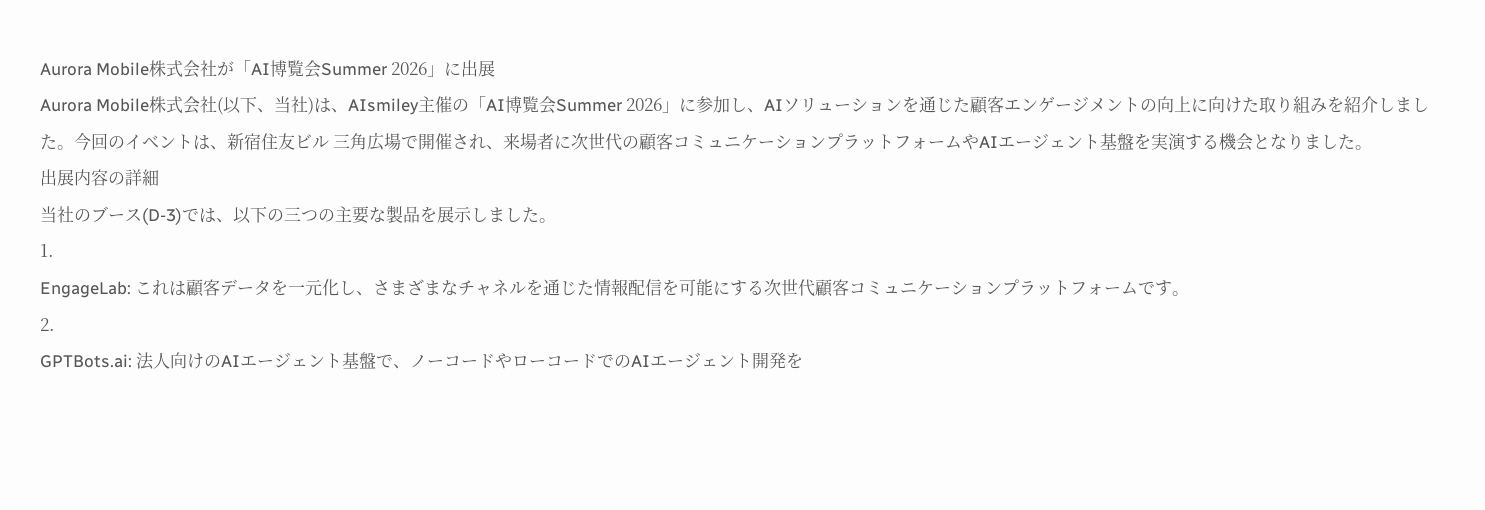Aurora Mobile株式会社が「AI博覧会Summer 2026」に出展
Aurora Mobile株式会社(以下、当社)は、AIsmiley主催の「AI博覧会Summer 2026」に参加し、AIソリューションを通じた顧客エンゲージメントの向上に向けた取り組みを紹介しました。今回のイベントは、新宿住友ビル 三角広場で開催され、来場者に次世代の顧客コミュニケーションプラットフォームやAIエージェント基盤を実演する機会となりました。
出展内容の詳細
当社のブース(D-3)では、以下の三つの主要な製品を展示しました。
1.
EngageLab: これは顧客データを一元化し、さまざまなチャネルを通じた情報配信を可能にする次世代顧客コミュニケーションプラットフォームです。
2.
GPTBots.ai: 法人向けのAIエージェント基盤で、ノーコードやローコードでのAIエージェント開発を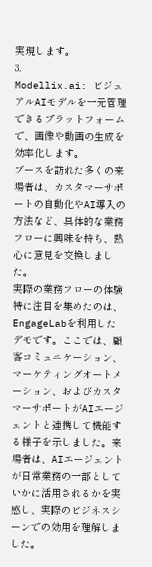実現します。
3.
Modellix.ai: ビジュアルAIモデルを一元管理できるプラットフォームで、画像や動画の生成を効率化します。
ブースを訪れた多くの来場者は、カスタマーサポートの自動化やAI導入の方法など、具体的な業務フローに興味を持ち、熱心に意見を交換しました。
実際の業務フローの体験
特に注目を集めたのは、EngageLabを利用したデモです。ここでは、顧客コミュニケーション、マーケティングオートメーション、およびカスタマーサポートがAIエージェントと連携して機能する様子を示しました。来場者は、AIエージェントが日常業務の一部としていかに活用されるかを実感し、実際のビジネスシーンでの効用を理解しました。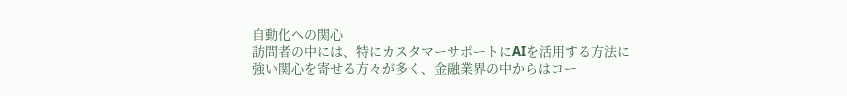自動化への関心
訪問者の中には、特にカスタマーサポートにAIを活用する方法に強い関心を寄せる方々が多く、金融業界の中からはコー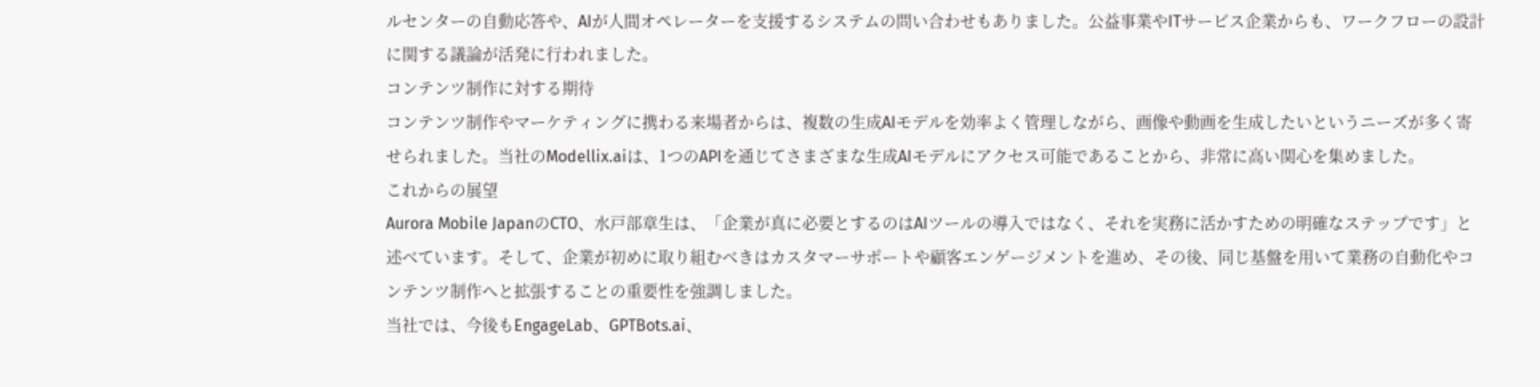ルセンターの自動応答や、AIが人間オペレーターを支援するシステムの問い合わせもありました。公益事業やITサービス企業からも、ワークフローの設計に関する議論が活発に行われました。
コンテンツ制作に対する期待
コンテンツ制作やマーケティングに携わる来場者からは、複数の生成AIモデルを効率よく管理しながら、画像や動画を生成したいというニーズが多く寄せられました。当社のModellix.aiは、1つのAPIを通じてさまざまな生成AIモデルにアクセス可能であることから、非常に高い関心を集めました。
これからの展望
Aurora Mobile JapanのCTO、水戸部章生は、「企業が真に必要とするのはAIツールの導入ではなく、それを実務に活かすための明確なステップです」と述べています。そして、企業が初めに取り組むべきはカスタマーサポートや顧客エンゲージメントを進め、その後、同じ基盤を用いて業務の自動化やコンテンツ制作へと拡張することの重要性を強調しました。
当社では、今後もEngageLab、GPTBots.ai、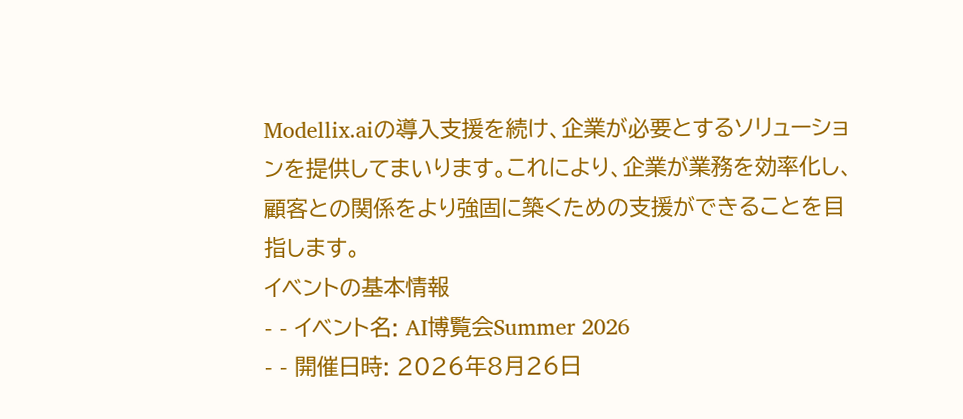Modellix.aiの導入支援を続け、企業が必要とするソリューションを提供してまいります。これにより、企業が業務を効率化し、顧客との関係をより強固に築くための支援ができることを目指します。
イベントの基本情報
- - イベント名: AI博覧会Summer 2026
- - 開催日時: 2026年8月26日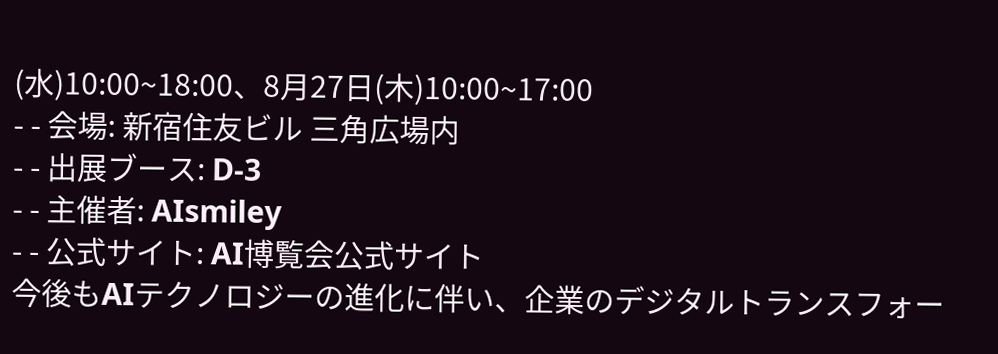(水)10:00~18:00、8月27日(木)10:00~17:00
- - 会場: 新宿住友ビル 三角広場内
- - 出展ブース: D-3
- - 主催者: AIsmiley
- - 公式サイト: AI博覧会公式サイト
今後もAIテクノロジーの進化に伴い、企業のデジタルトランスフォー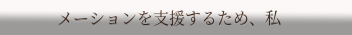メーションを支援するため、私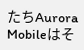たちAurora Mobileはそ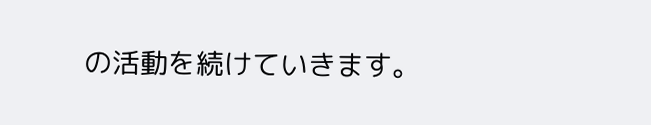の活動を続けていきます。